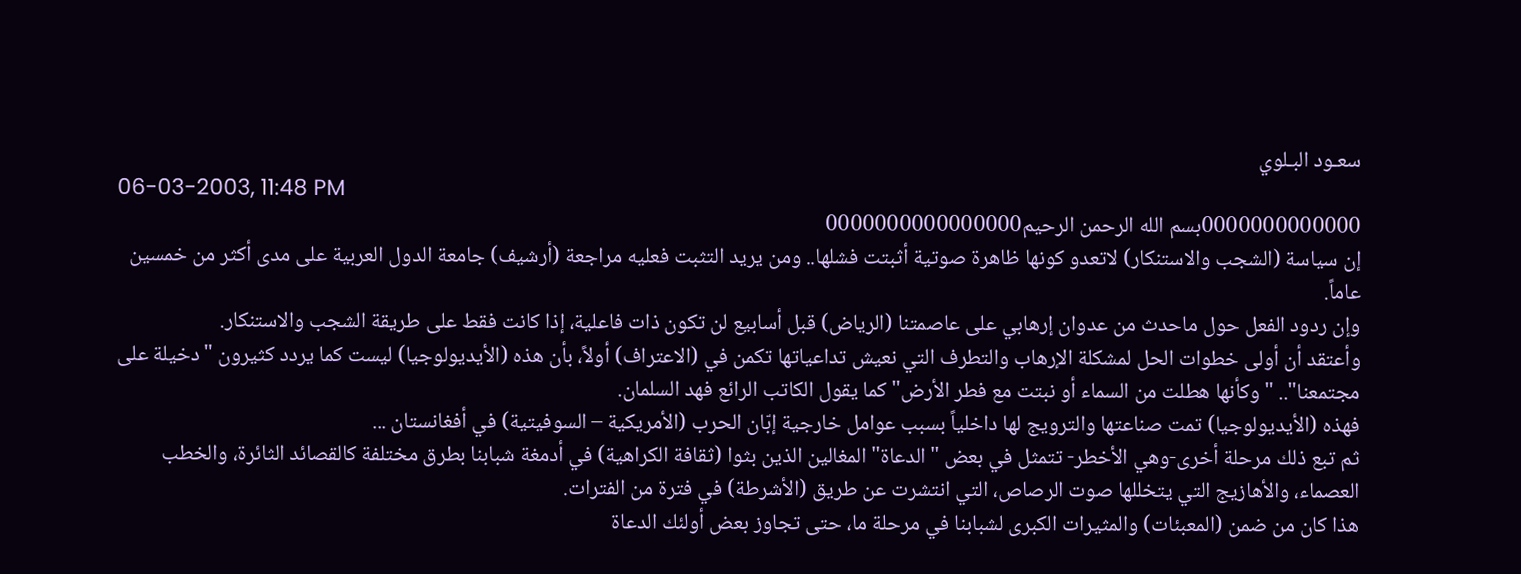سعـود البـلوي
06-03-2003, 11:48 PM
0000000000000بسم الله الرحمن الرحيم0000000000000000
إن سياسة (الشجب والاستنكار) لاتعدو كونها ظاهرة صوتية أثبتت فشلها.. ومن يريد التثبت فعليه مراجعة (أرشيف) جامعة الدول العربية على مدى أكثر من خمسين عاماً.
وإن ردود الفعل حول ماحدث من عدوان إرهابي على عاصمتنا (الرياض) قبل أسابيع لن تكون ذات فاعلية، إذا كانت فقط على طريقة الشجب والاستنكار.
وأعتقد أن أولى خطوات الحل لمشكلة الإرهاب والتطرف التي نعيش تداعياتها تكمن في (الاعتراف) أولاً، بأن هذه (الأيديولوجيا) ليست كما يردد كثيرون "دخيلة على مجتمعنا".. "وكأنها هطلت من السماء أو نبتت مع فطر الأرض" كما يقول الكاتب الرائع فهد السلمان.
فهذه (الأيديولوجيا) تمت صناعتها والترويج لها داخلياً بسبب عوامل خارجية إبّان الحرب (الأمريكية – السوفيتية) في أفغانستان ...
ثم تبع ذلك مرحلة أخرى-وهي الأخطر- تتمثل في بعض "الدعاة" المغالين الذين بثوا (ثقافة الكراهية) في أدمغة شبابنا بطرق مختلفة كالقصائد الثائرة، والخطب العصماء، والأهازيج التي يتخللها صوت الرصاص، التي انتشرت عن طريق (الأشرطة) في فترة من الفترات.
هذا كان من ضمن (المعبئات) والمثيرات الكبرى لشبابنا في مرحلة ما، حتى تجاوز بعض أولئك الدعاة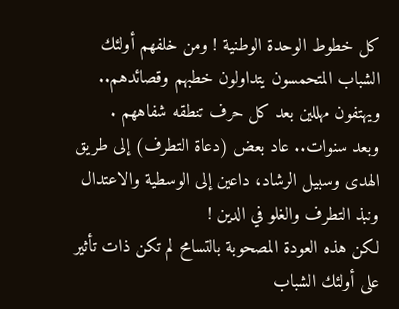كل خطوط الوحدة الوطنية ! ومن خلفهم أولئك الشباب المتحمسون يتداولون خطبهم وقصائدهم.. ويهتفون مهللين بعد كل حرف تنطقه شفاههم .
وبعد سنوات.. عاد بعض (دعاة التطرف) إلى طريق الهدى وسبيل الرشاد، داعين إلى الوسطية والاعتدال ونبذ التطرف والغلو في الدين !
لكن هذه العودة المصحوبة بالتسامح لم تكن ذات تأثير على أولئك الشباب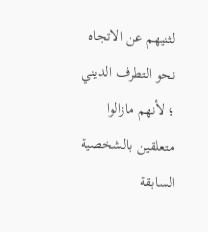لثنيهم عن الاتجاه نحو التطرف الديني ؛ لأنهم مازالوا متعلقين بالشخصية السابقة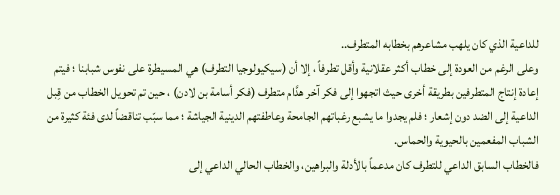للداعية الذي كان يلهب مشاعرهم بخطابه المتطرف..
وعلى الرغم من العودة إلى خطاب أكثر عقلانية وأقل تطرفاً ، إلا أن (سيكيولوجيا التطرف) هي المسيطرة على نفوس شبابنا ؛ فيتم إعادة إنتاج المتطرفين بطريقة أخرى حيث اتجهوا إلى فكر آخر هدَّام متطرف (فكر أسامة بن لادن) ، حين تم تحويل الخطاب من قِبل الداعية إلى الضد دون إشعار ؛ فلم يجدوا ما يشبع رغباتهم الجامحة وعاطفتهم الدينية الجياشة ؛ مما سبّب تناقضاً لدى فئة كثيرة من الشباب المفعمين بالحيوية والحماس.
فالخطاب السابق الداعي للتطرف كان مدعماً بالأدلة والبراهين، والخطاب الحالي الداعي إلى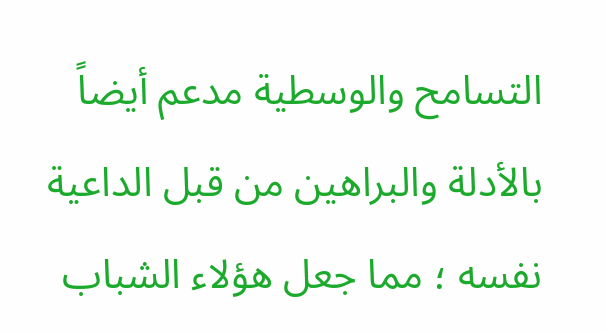التسامح والوسطية مدعم أيضاً بالأدلة والبراهين من قبل الداعية نفسه ؛ مما جعل هؤلاء الشباب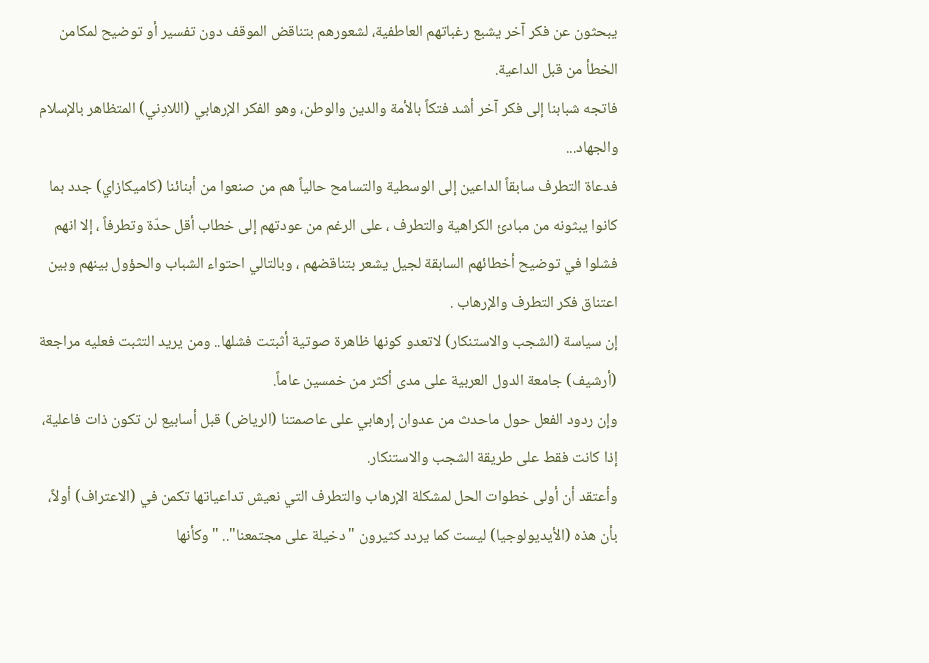يبحثون عن فكر آخر يشبع رغباتهم العاطفية، لشعورهم بتناقض الموقف دون تفسير أو توضيح لمكامن الخطأ من قبل الداعية.
فاتجه شبابنا إلى فكر آخر أشد فتكاً بالأمة والدين والوطن، وهو الفكر الإرهابي (اللادِني) المتظاهر بالإسلام والجهاد...
فدعاة التطرف سابقاً الداعين إلى الوسطية والتسامح حالياً هم من صنعوا من أبنائنا (كاميكازاي) جدد بما كانوا يبثونه من مبادئ الكراهية والتطرف ، على الرغم من عودتهم إلى خطاب أقل حدّة وتطرفاً ، إلا انهم فشلوا في توضيح أخطائهم السابقة لجيل يشعر بتناقضهم ، وبالتالي احتواء الشباب والحؤول بينهم وبين اعتناق فكر التطرف والإرهاب .
إن سياسة (الشجب والاستنكار) لاتعدو كونها ظاهرة صوتية أثبتت فشلها.. ومن يريد التثبت فعليه مراجعة (أرشيف) جامعة الدول العربية على مدى أكثر من خمسين عاماً.
وإن ردود الفعل حول ماحدث من عدوان إرهابي على عاصمتنا (الرياض) قبل أسابيع لن تكون ذات فاعلية، إذا كانت فقط على طريقة الشجب والاستنكار.
وأعتقد أن أولى خطوات الحل لمشكلة الإرهاب والتطرف التي نعيش تداعياتها تكمن في (الاعتراف) أولاً، بأن هذه (الأيديولوجيا) ليست كما يردد كثيرون "دخيلة على مجتمعنا".. "وكأنها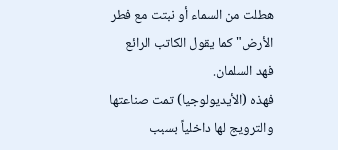هطلت من السماء أو نبتت مع فطر الأرض" كما يقول الكاتب الرائع فهد السلمان.
فهذه (الأيديولوجيا) تمت صناعتها والترويج لها داخلياً بسبب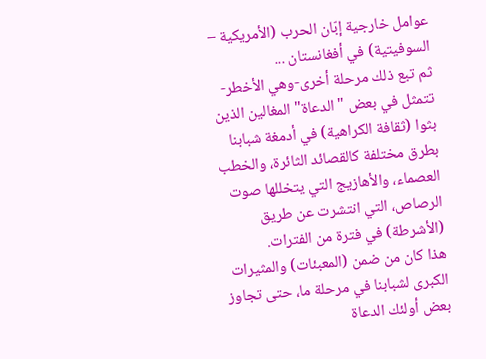عوامل خارجية إبّان الحرب (الأمريكية – السوفيتية) في أفغانستان ...
ثم تبع ذلك مرحلة أخرى-وهي الأخطر- تتمثل في بعض "الدعاة" المغالين الذين بثوا (ثقافة الكراهية) في أدمغة شبابنا بطرق مختلفة كالقصائد الثائرة، والخطب العصماء، والأهازيج التي يتخللها صوت الرصاص، التي انتشرت عن طريق (الأشرطة) في فترة من الفترات.
هذا كان من ضمن (المعبئات) والمثيرات الكبرى لشبابنا في مرحلة ما، حتى تجاوز بعض أولئك الدعاة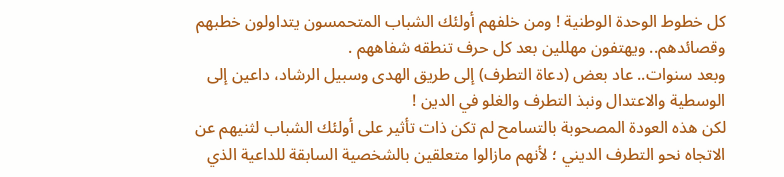كل خطوط الوحدة الوطنية ! ومن خلفهم أولئك الشباب المتحمسون يتداولون خطبهم وقصائدهم.. ويهتفون مهللين بعد كل حرف تنطقه شفاههم .
وبعد سنوات.. عاد بعض (دعاة التطرف) إلى طريق الهدى وسبيل الرشاد، داعين إلى الوسطية والاعتدال ونبذ التطرف والغلو في الدين !
لكن هذه العودة المصحوبة بالتسامح لم تكن ذات تأثير على أولئك الشباب لثنيهم عن الاتجاه نحو التطرف الديني ؛ لأنهم مازالوا متعلقين بالشخصية السابقة للداعية الذي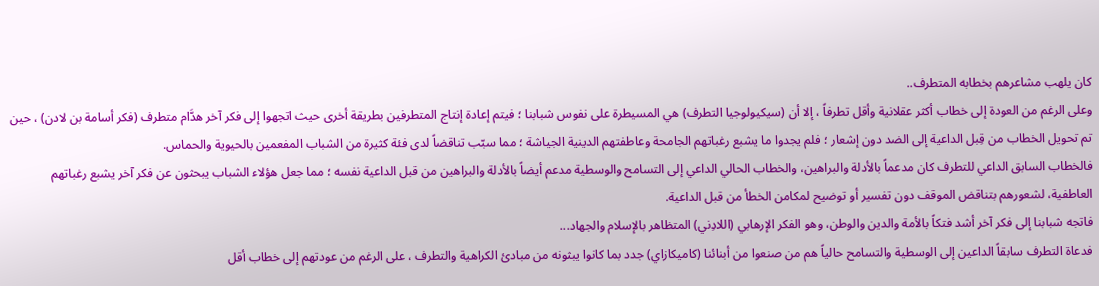كان يلهب مشاعرهم بخطابه المتطرف..
وعلى الرغم من العودة إلى خطاب أكثر عقلانية وأقل تطرفاً ، إلا أن (سيكيولوجيا التطرف) هي المسيطرة على نفوس شبابنا ؛ فيتم إعادة إنتاج المتطرفين بطريقة أخرى حيث اتجهوا إلى فكر آخر هدَّام متطرف (فكر أسامة بن لادن) ، حين تم تحويل الخطاب من قِبل الداعية إلى الضد دون إشعار ؛ فلم يجدوا ما يشبع رغباتهم الجامحة وعاطفتهم الدينية الجياشة ؛ مما سبّب تناقضاً لدى فئة كثيرة من الشباب المفعمين بالحيوية والحماس.
فالخطاب السابق الداعي للتطرف كان مدعماً بالأدلة والبراهين، والخطاب الحالي الداعي إلى التسامح والوسطية مدعم أيضاً بالأدلة والبراهين من قبل الداعية نفسه ؛ مما جعل هؤلاء الشباب يبحثون عن فكر آخر يشبع رغباتهم العاطفية، لشعورهم بتناقض الموقف دون تفسير أو توضيح لمكامن الخطأ من قبل الداعية.
فاتجه شبابنا إلى فكر آخر أشد فتكاً بالأمة والدين والوطن، وهو الفكر الإرهابي (اللادِني) المتظاهر بالإسلام والجهاد...
فدعاة التطرف سابقاً الداعين إلى الوسطية والتسامح حالياً هم من صنعوا من أبنائنا (كاميكازاي) جدد بما كانوا يبثونه من مبادئ الكراهية والتطرف ، على الرغم من عودتهم إلى خطاب أقل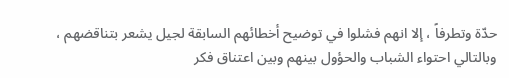حدّة وتطرفاً ، إلا انهم فشلوا في توضيح أخطائهم السابقة لجيل يشعر بتناقضهم ، وبالتالي احتواء الشباب والحؤول بينهم وبين اعتناق فكر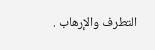التطرف والإرهاب .